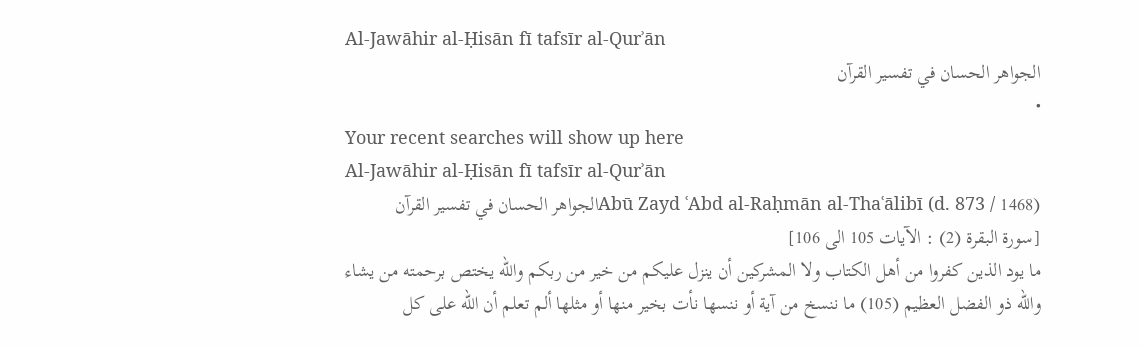Al-Jawāhir al-Ḥisān fī tafsīr al-Qurʾān
الجواهر الحسان في تفسير القرآن
•
Your recent searches will show up here
Al-Jawāhir al-Ḥisān fī tafsīr al-Qurʾān
Abū Zayd ʿAbd al-Raḥmān al-Thaʿālibī (d. 873 / 1468)الجواهر الحسان في تفسير القرآن
[سورة البقرة (2) : الآيات 105 الى 106]
ما يود الذين كفروا من أهل الكتاب ولا المشركين أن ينزل عليكم من خير من ربكم والله يختص برحمته من يشاء والله ذو الفضل العظيم (105) ما ننسخ من آية أو ننسها نأت بخير منها أو مثلها ألم تعلم أن الله على كل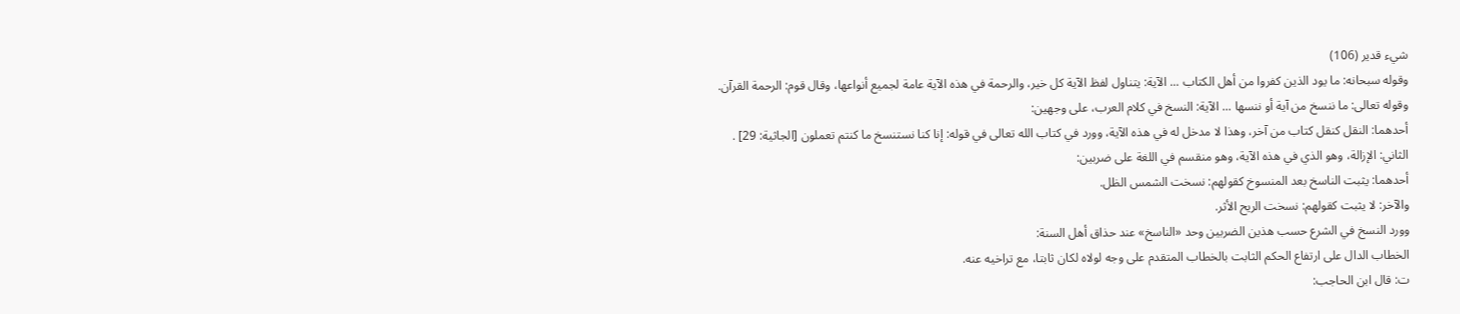شيء قدير (106)
وقوله سبحانه: ما يود الذين كفروا من أهل الكتاب ... الآية: يتناول لفظ الآية كل خير، والرحمة في هذه الآية عامة لجميع أنواعها، وقال قوم: الرحمة القرآن.
وقوله تعالى: ما ننسخ من آية أو ننسها ... الآية: النسخ في كلام العرب، على وجهين:
أحدهما: النقل كنقل كتاب من آخر، وهذا لا مدخل له في هذه الآية، وورد في كتاب الله تعالى في قوله: إنا كنا نستنسخ ما كنتم تعملون [الجاثية: 29] .
الثاني: الإزالة، وهو الذي في هذه الآية، وهو منقسم في اللغة على ضربين:
أحدهما: يثبت الناسخ بعد المنسوخ كقولهم: نسخت الشمس الظل.
والآخر: لا يثبت كقولهم: نسخت الريح الأثر.
وورد النسخ في الشرع حسب هذين الضربين وحد «الناسخ» عند حذاق أهل السنة:
الخطاب الدال على ارتفاع الحكم الثابت بالخطاب المتقدم على وجه لولاه لكان ثابتا، مع تراخيه عنه.
ت: قال ابن الحاجب: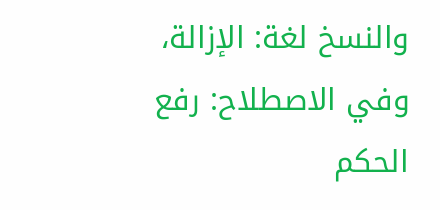والنسخ لغة: الإزالة، وفي الاصطلاح: رفع الحكم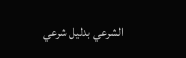الشرعي بدليل شرعي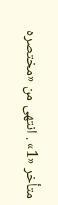متأخر «1» . انتهى من «مختصره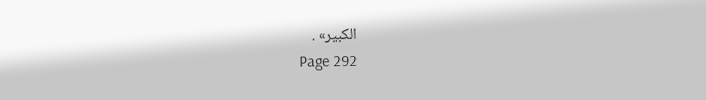الكبير» .
Page 292